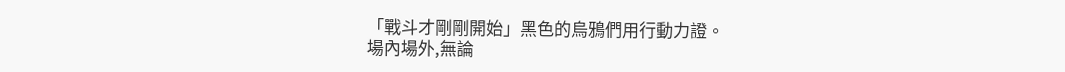「戰斗才剛剛開始」黑色的烏鴉們用行動力證。
場內場外,無論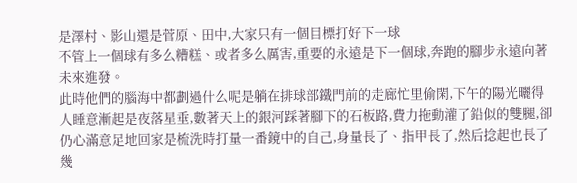是澤村、影山還是菅原、田中,大家只有一個目標打好下一球
不管上一個球有多么糟糕、或者多么厲害,重要的永遠是下一個球,奔跑的腳步永遠向著未來進發。
此時他們的腦海中都劃過什么呢是躺在排球部鐵門前的走廊忙里偷閑,下午的陽光曬得人睡意漸起是夜落星垂,數著天上的銀河踩著腳下的石板路,費力拖動灌了鉛似的雙腿,卻仍心滿意足地回家是梳洗時打量一番鏡中的自己,身量長了、指甲長了,然后捻起也長了幾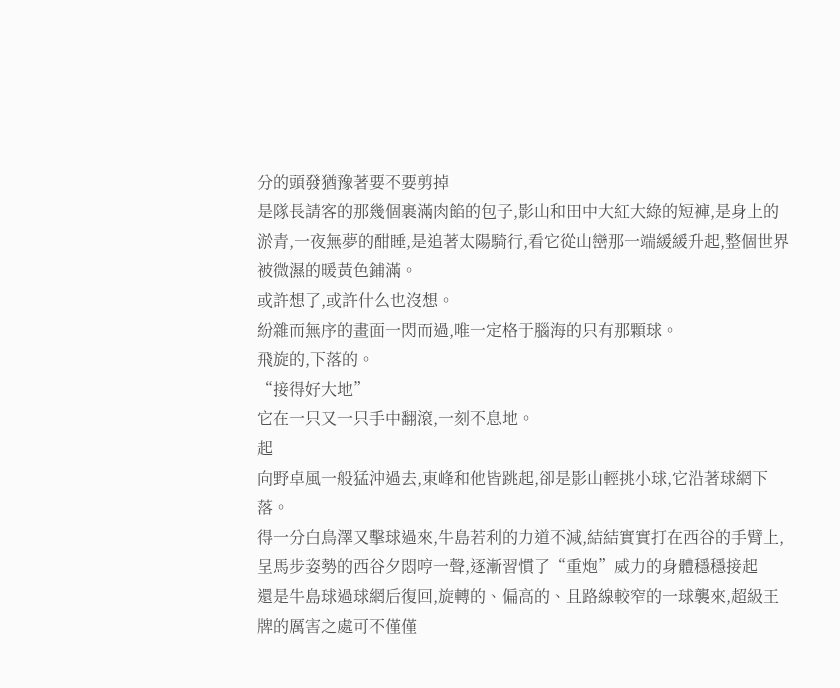分的頭發猶豫著要不要剪掉
是隊長請客的那幾個裹滿肉餡的包子,影山和田中大紅大綠的短褲,是身上的淤青,一夜無夢的酣睡,是追著太陽騎行,看它從山巒那一端緩緩升起,整個世界被微濕的暖黃色鋪滿。
或許想了,或許什么也沒想。
紛雜而無序的畫面一閃而過,唯一定格于腦海的只有那顆球。
飛旋的,下落的。
“接得好大地”
它在一只又一只手中翻滾,一刻不息地。
起
向野卓風一般猛沖過去,東峰和他皆跳起,卻是影山輕挑小球,它沿著球網下落。
得一分白鳥澤又擊球過來,牛島若利的力道不減,結結實實打在西谷的手臂上,呈馬步姿勢的西谷夕悶哼一聲,逐漸習慣了“重炮”威力的身體穩穩接起
還是牛島球過球網后復回,旋轉的、偏高的、且路線較窄的一球襲來,超級王牌的厲害之處可不僅僅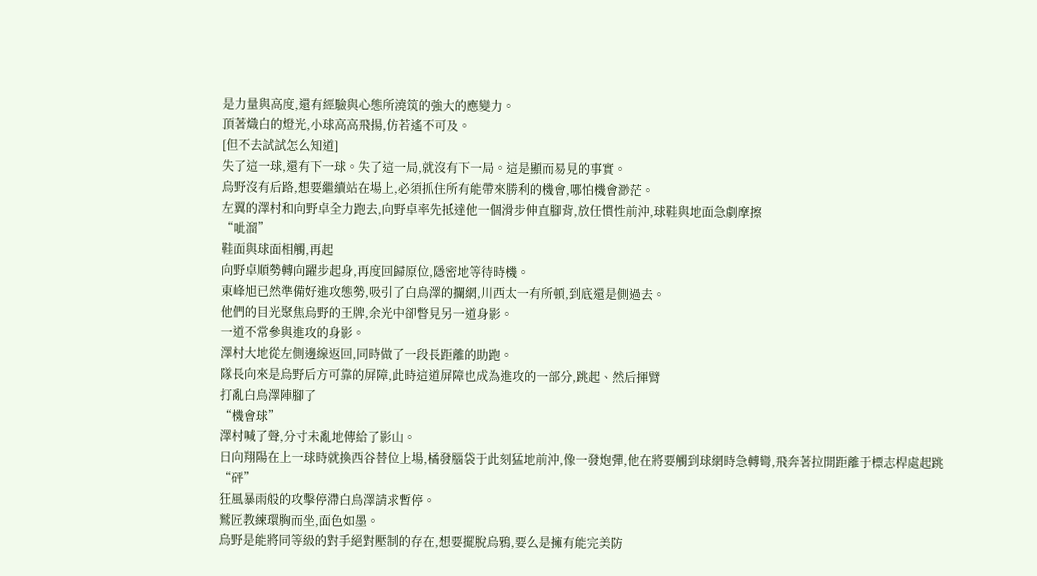是力量與高度,還有經驗與心態所澆筑的強大的應變力。
頂著熾白的燈光,小球高高飛揚,仿若遙不可及。
[但不去試試怎么知道]
失了這一球,還有下一球。失了這一局,就沒有下一局。這是顯而易見的事實。
烏野沒有后路,想要繼續站在場上,必須抓住所有能帶來勝利的機會,哪怕機會渺茫。
左翼的澤村和向野卓全力跑去,向野卓率先抵達他一個滑步伸直腳背,放任慣性前沖,球鞋與地面急劇摩擦
“呲溜”
鞋面與球面相觸,再起
向野卓順勢轉向躍步起身,再度回歸原位,隱密地等待時機。
東峰旭已然準備好進攻態勢,吸引了白鳥澤的攔網,川西太一有所頓,到底還是側過去。
他們的目光聚焦烏野的王牌,余光中卻瞥見另一道身影。
一道不常參與進攻的身影。
澤村大地從左側邊線返回,同時做了一段長距離的助跑。
隊長向來是烏野后方可靠的屏障,此時這道屏障也成為進攻的一部分,跳起、然后揮臂
打亂白鳥澤陣腳了
“機會球”
澤村喊了聲,分寸未亂地傳給了影山。
日向翔陽在上一球時就換西谷替位上場,橘發腦袋于此刻猛地前沖,像一發炮彈,他在將要觸到球網時急轉彎,飛奔著拉開距離于標志桿處起跳
“砰”
狂風暴雨般的攻擊停滯白鳥澤請求暫停。
鷲匠教練環胸而坐,面色如墨。
烏野是能將同等級的對手絕對壓制的存在,想要擺脫烏鴉,要么是擁有能完美防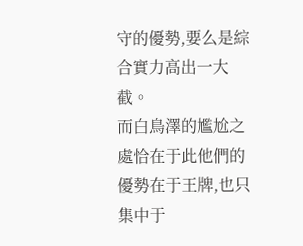守的優勢,要么是綜合實力高出一大截。
而白鳥澤的尷尬之處恰在于此他們的優勢在于王牌,也只集中于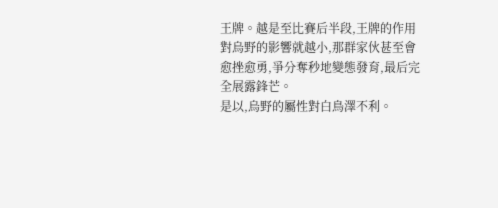王牌。越是至比賽后半段,王牌的作用對烏野的影響就越小,那群家伙甚至會愈挫愈勇,爭分奪秒地變態發育,最后完全展露鋒芒。
是以,烏野的屬性對白鳥澤不利。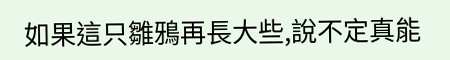如果這只雛鴉再長大些,說不定真能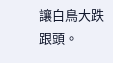讓白鳥大跌跟頭。